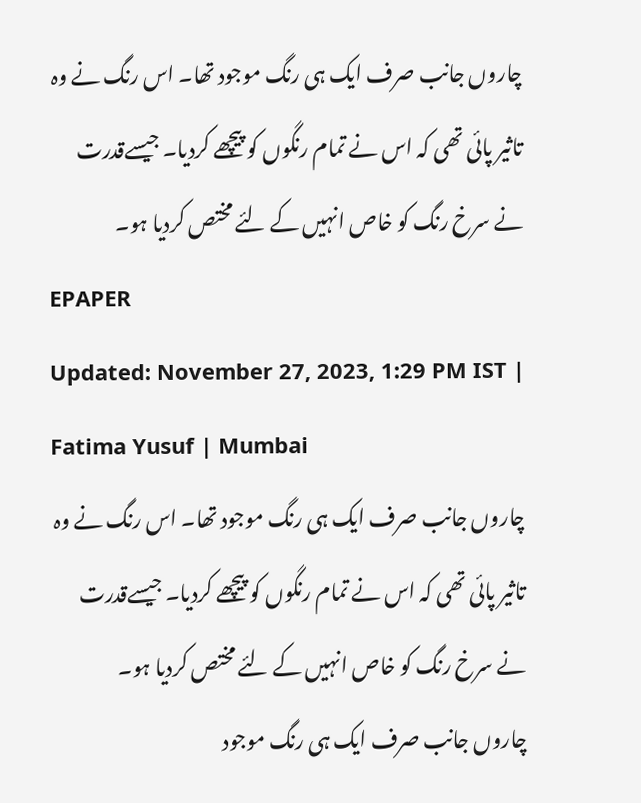چاروں جانب صرف ایک ہی رنگ موجود تھا۔ اس رنگ نے وہ تاثیر پائی تھی کہ اس نے تمام رنگوں کو پیچھے کردیا۔ جیسےقدرت نے سرخ رنگ کو خاص انہیں کے لئے مختص کردیا ہو۔
EPAPER
Updated: November 27, 2023, 1:29 PM IST | Fatima Yusuf | Mumbai
چاروں جانب صرف ایک ہی رنگ موجود تھا۔ اس رنگ نے وہ تاثیر پائی تھی کہ اس نے تمام رنگوں کو پیچھے کردیا۔ جیسےقدرت نے سرخ رنگ کو خاص انہیں کے لئے مختص کردیا ہو۔
چاروں جانب صرف ایک ہی رنگ موجود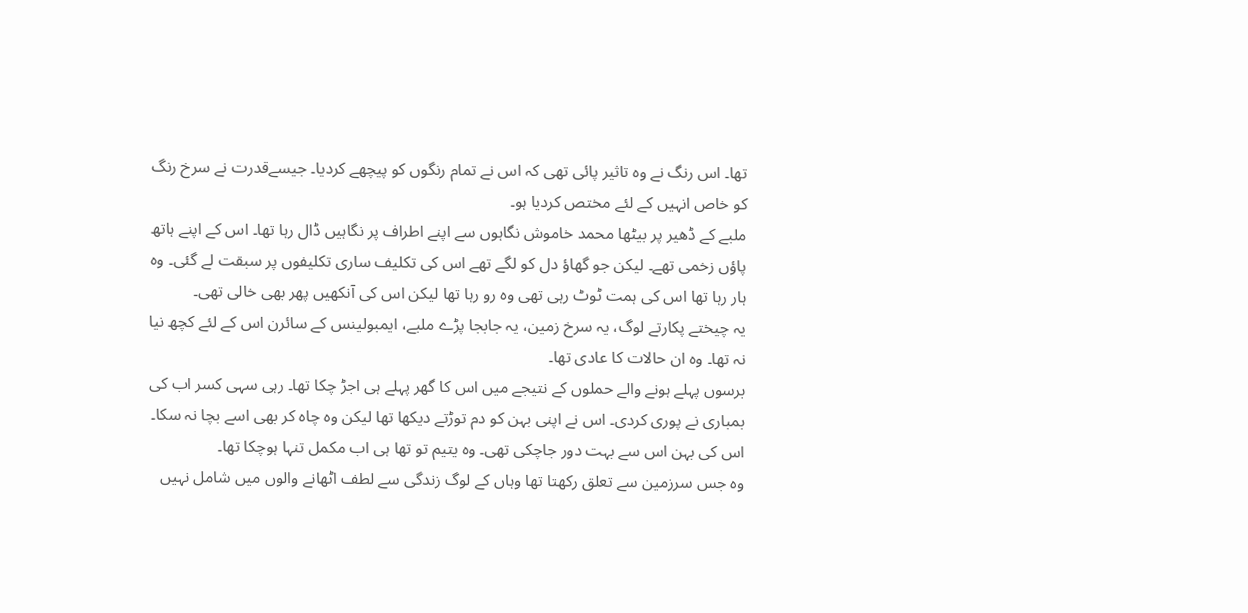تھا۔ اس رنگ نے وہ تاثیر پائی تھی کہ اس نے تمام رنگوں کو پیچھے کردیا۔ جیسےقدرت نے سرخ رنگ کو خاص انہیں کے لئے مختص کردیا ہو۔
ملبے کے ڈھیر پر بیٹھا محمد خاموش نگاہوں سے اپنے اطراف پر نگاہیں ڈال رہا تھا۔ اس کے اپنے ہاتھ پاؤں زخمی تھے۔ لیکن جو گھاؤ دل کو لگے تھے اس کی تکلیف ساری تکلیفوں پر سبقت لے گئی۔ وہ ہار رہا تھا اس کی ہمت ٹوٹ رہی تھی وہ رو رہا تھا لیکن اس کی آنکھیں پھر بھی خالی تھی۔
یہ چیختے پکارتے لوگ، یہ سرخ زمین، یہ جابجا پڑے ملبے، ایمبولینس کے سائرن اس کے لئے کچھ نیا نہ تھا۔ وہ ان حالات کا عادی تھا۔
برسوں پہلے ہونے والے حملوں کے نتیجے میں اس کا گھر پہلے ہی اجڑ چکا تھا۔ رہی سہی کسر اب کی بمباری نے پوری کردی۔ اس نے اپنی بہن کو دم توڑتے دیکھا تھا لیکن وہ چاہ کر بھی اسے بچا نہ سکا۔ اس کی بہن اس سے بہت دور جاچکی تھی۔ وہ یتیم تو تھا ہی اب مکمل تنہا ہوچکا تھا۔
وہ جس سرزمین سے تعلق رکھتا تھا وہاں کے لوگ زندگی سے لطف اٹھانے والوں میں شامل نہیں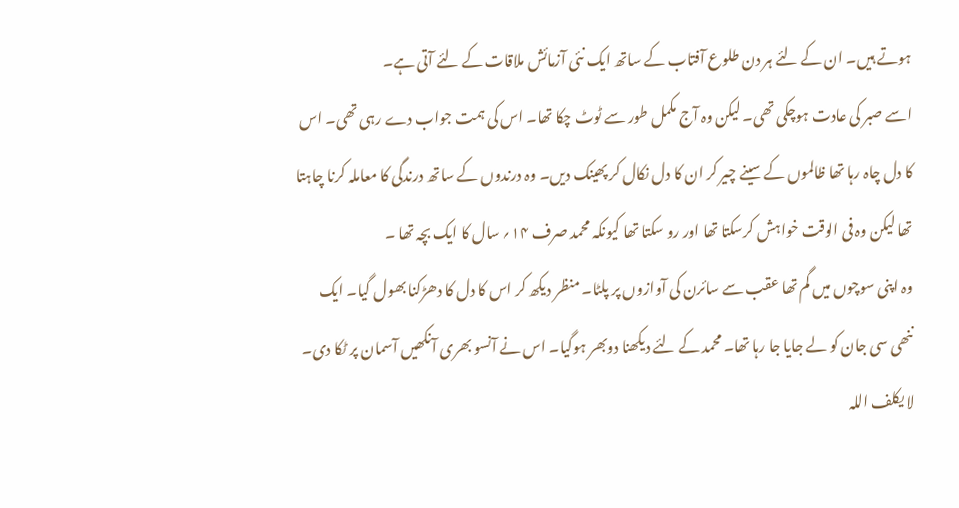ہوتے ہیں۔ ان کے لئے ہر دن طلوع آفتاب کے ساتھ ایک نئی آزمائش ملاقات کے لئے آتی ہے۔
اسے صبر کی عادت ہوچکی تھی۔ لیکن وہ آج مکمل طور سے ٹوٹ چکا تھا۔ اس کی ہمت جواب دے رہی تھی۔ اس کا دل چاہ رہا تھا ظالموں کے سینے چیر کر ان کا دل نکال کر پھینک دیں۔ وہ درندوں کے ساتھ درندگی کا معاملہ کرنا چاہتا تھا لیکن وہ فی الوقت خواہش کرسکتا تھا اور رو سکتا تھا کیونکہ محمد صرف ۱۴؍ سال کا ایک بچہ تھا ۔
وہ اپنی سوچوں میں گم تھا عقب سے سائرن کی آوازوں پر پلٹا۔ منظر دیکھ کر اس کا دل کا دھڑکنا بھول گیا۔ ایک ننھی سی جان کو لے جایا جا رہا تھا۔ محمد کے لئے دیکھنا دوبھر ہوگیا۔ اس نے آنسو بھری آنکھیں آسمان پر ٹکا دی۔
لا یکلف اللہ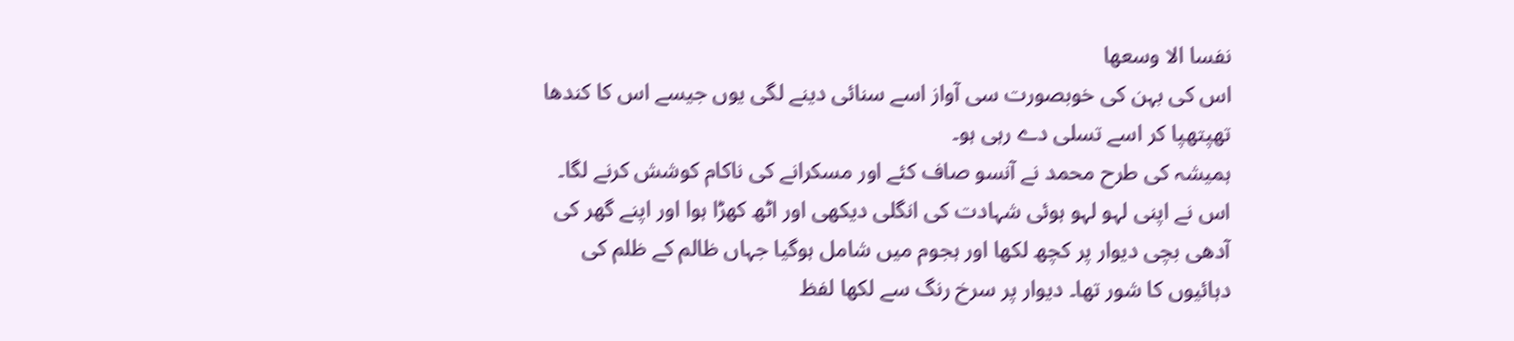نفسا الا وسعھا
اس کی بہن کی خوبصورت سی آواز اسے سنائی دینے لگی یوں جیسے اس کا کندھا تھپتھپا کر اسے تسلی دے رہی ہو۔
ہمیشہ کی طرح محمد نے آنسو صاف کئے اور مسکرانے کی ناکام کوشش کرنے لگا۔
اس نے اپنی لہو لہو ہوئی شہادت کی انگلی دیکھی اور اٹھ کھڑا ہوا اور اپنے گھر کی آدھی بچی دیوار پر کچھ لکھا اور ہجوم میں شامل ہوگیا جہاں ظالم کے ظلم کی دہائیوں کا شور تھا۔ دیوار پر سرخ رنگ سے لکھا لفظ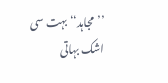’’مجاہد‘‘ بہت سی اشک بہاتی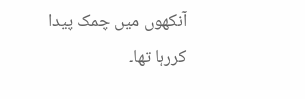آنکھوں میں چمک پیدا کررہا تھا۔